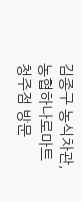김종구 농식차관, 농협하나로마트 청주점 방문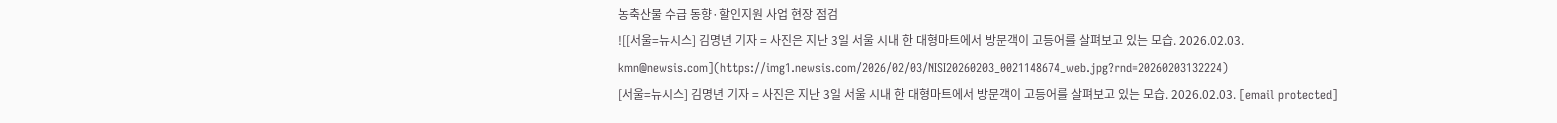농축산물 수급 동향·할인지원 사업 현장 점검
![[서울=뉴시스] 김명년 기자 = 사진은 지난 3일 서울 시내 한 대형마트에서 방문객이 고등어를 살펴보고 있는 모습. 2026.02.03. kmn@newsis.com](https://img1.newsis.com/2026/02/03/NISI20260203_0021148674_web.jpg?rnd=20260203132224)
[서울=뉴시스] 김명년 기자 = 사진은 지난 3일 서울 시내 한 대형마트에서 방문객이 고등어를 살펴보고 있는 모습. 2026.02.03. [email protected]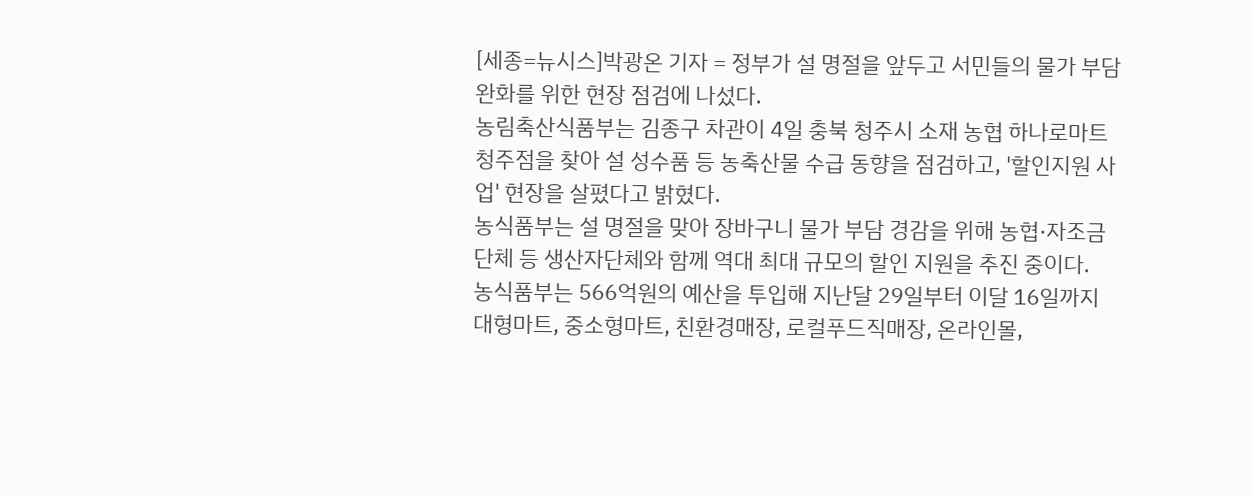[세종=뉴시스]박광온 기자 = 정부가 설 명절을 앞두고 서민들의 물가 부담 완화를 위한 현장 점검에 나섰다.
농림축산식품부는 김종구 차관이 4일 충북 청주시 소재 농협 하나로마트 청주점을 찾아 설 성수품 등 농축산물 수급 동향을 점검하고, '할인지원 사업' 현장을 살폈다고 밝혔다.
농식품부는 설 명절을 맞아 장바구니 물가 부담 경감을 위해 농협·자조금단체 등 생산자단체와 함께 역대 최대 규모의 할인 지원을 추진 중이다.
농식품부는 566억원의 예산을 투입해 지난달 29일부터 이달 16일까지 대형마트, 중소형마트, 친환경매장, 로컬푸드직매장, 온라인몰,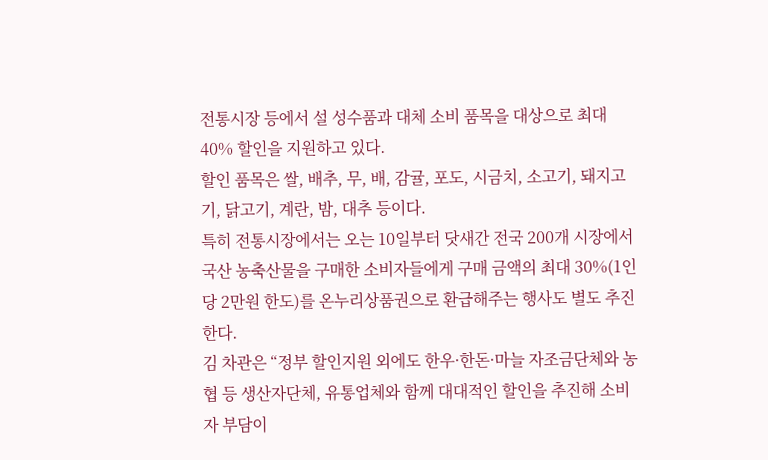전통시장 등에서 설 성수품과 대체 소비 품목을 대상으로 최대 40% 할인을 지원하고 있다.
할인 품목은 쌀, 배추, 무, 배, 감귤, 포도, 시금치, 소고기, 돼지고기, 닭고기, 계란, 밤, 대추 등이다.
특히 전통시장에서는 오는 10일부터 닷새간 전국 200개 시장에서 국산 농축산물을 구매한 소비자들에게 구매 금액의 최대 30%(1인당 2만원 한도)를 온누리상품권으로 환급해주는 행사도 별도 추진한다.
김 차관은 “정부 할인지원 외에도 한우·한돈·마늘 자조금단체와 농협 등 생산자단체, 유통업체와 함께 대대적인 할인을 추진해 소비자 부담이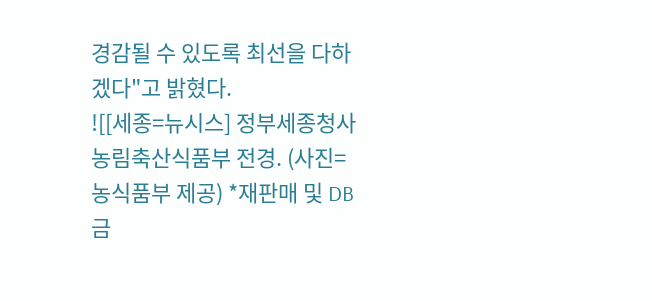경감될 수 있도록 최선을 다하겠다"고 밝혔다.
![[세종=뉴시스] 정부세종청사 농림축산식품부 전경. (사진=농식품부 제공) *재판매 및 DB 금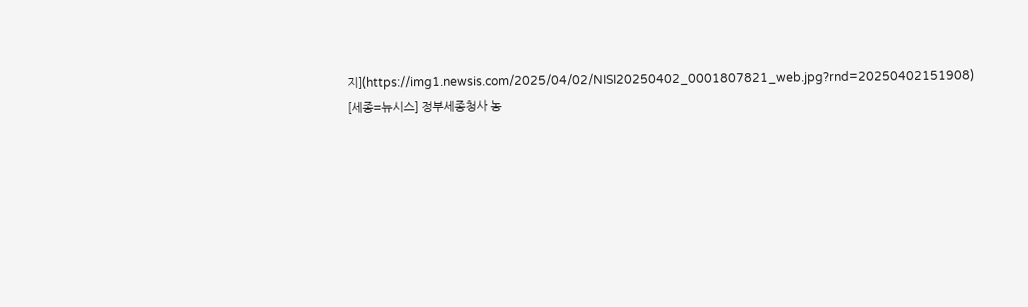지](https://img1.newsis.com/2025/04/02/NISI20250402_0001807821_web.jpg?rnd=20250402151908)
[세종=뉴시스] 정부세종청사 농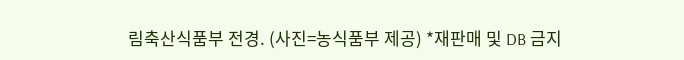림축산식품부 전경. (사진=농식품부 제공) *재판매 및 DB 금지